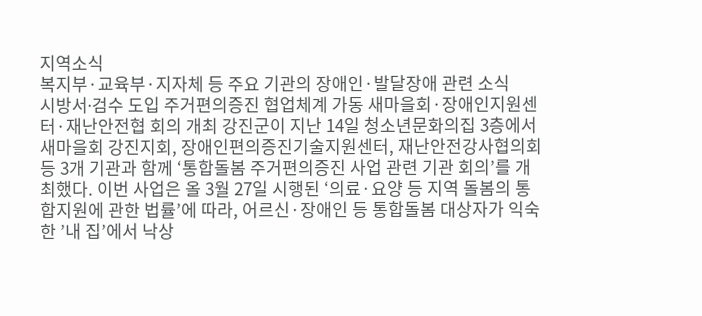지역소식
복지부·교육부·지자체 등 주요 기관의 장애인·발달장애 관련 소식
시방서∙검수 도입 주거편의증진 협업체계 가동 새마을회·장애인지원센터·재난안전협 회의 개최 강진군이 지난 14일 청소년문화의집 3층에서 새마을회 강진지회, 장애인편의증진기술지원센터, 재난안전강사협의회 등 3개 기관과 함께 ‘통합돌봄 주거편의증진 사업 관련 기관 회의’를 개최했다. 이번 사업은 올 3월 27일 시행된 ‘의료·요양 등 지역 돌봄의 통합지원에 관한 법률’에 따라, 어르신·장애인 등 통합돌봄 대상자가 익숙한 ’내 집’에서 낙상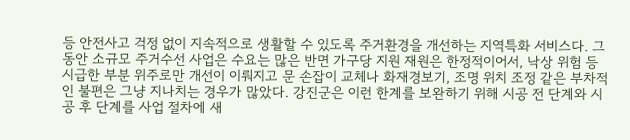등 안전사고 걱정 없이 지속적으로 생활할 수 있도록 주거환경을 개선하는 지역특화 서비스다. 그동안 소규모 주거수선 사업은 수요는 많은 반면 가구당 지원 재원은 한정적이어서, 낙상 위험 등 시급한 부분 위주로만 개선이 이뤄지고 문 손잡이 교체나 화재경보기, 조명 위치 조정 같은 부차적인 불편은 그냥 지나치는 경우가 많았다. 강진군은 이런 한계를 보완하기 위해 시공 전 단계와 시공 후 단계를 사업 절차에 새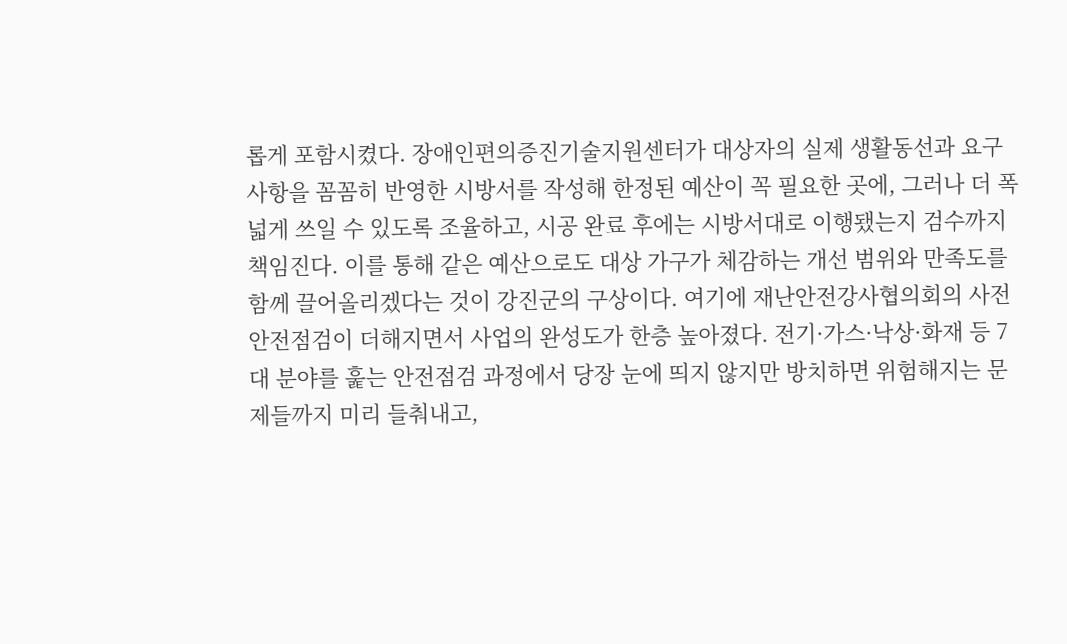롭게 포함시켰다. 장애인편의증진기술지원센터가 대상자의 실제 생활동선과 요구사항을 꼼꼼히 반영한 시방서를 작성해 한정된 예산이 꼭 필요한 곳에, 그러나 더 폭넓게 쓰일 수 있도록 조율하고, 시공 완료 후에는 시방서대로 이행됐는지 검수까지 책임진다. 이를 통해 같은 예산으로도 대상 가구가 체감하는 개선 범위와 만족도를 함께 끌어올리겠다는 것이 강진군의 구상이다. 여기에 재난안전강사협의회의 사전 안전점검이 더해지면서 사업의 완성도가 한층 높아졌다. 전기·가스·낙상·화재 등 7대 분야를 훑는 안전점검 과정에서 당장 눈에 띄지 않지만 방치하면 위험해지는 문제들까지 미리 들춰내고,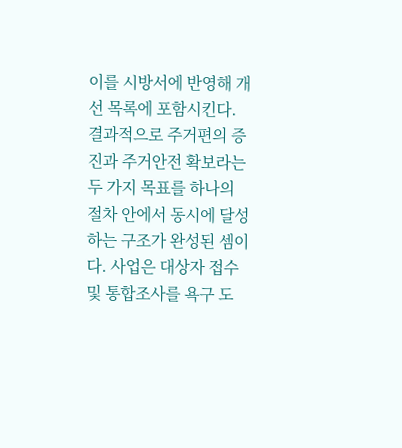이를 시방서에 반영해 개선 목록에 포함시킨다. 결과적으로 주거편의 증진과 주거안전 확보라는 두 가지 목표를 하나의 절차 안에서 동시에 달성하는 구조가 완성된 셈이다. 사업은 대상자 접수 및 통합조사를 욕구 도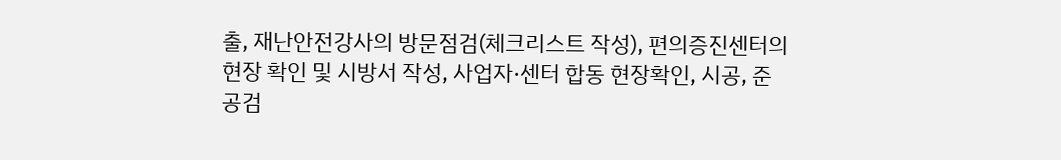출, 재난안전강사의 방문점검(체크리스트 작성), 편의증진센터의 현장 확인 및 시방서 작성, 사업자·센터 합동 현장확인, 시공, 준공검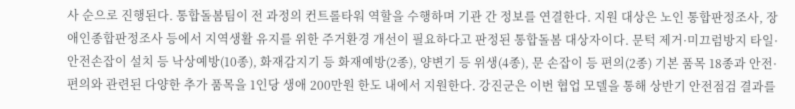사 순으로 진행된다. 통합돌봄팀이 전 과정의 컨트롤타워 역할을 수행하며 기관 간 정보를 연결한다. 지원 대상은 노인 통합판정조사, 장애인종합판정조사 등에서 지역생활 유지를 위한 주거환경 개선이 필요하다고 판정된 통합돌봄 대상자이다. 문턱 제거·미끄럼방지 타일·안전손잡이 설치 등 낙상예방(10종), 화재감지기 등 화재예방(2종), 양변기 등 위생(4종), 문 손잡이 등 편의(2종) 기본 품목 18종과 안전·편의와 관련된 다양한 추가 품목을 1인당 생애 200만원 한도 내에서 지원한다. 강진군은 이번 협업 모델을 통해 상반기 안전점검 결과를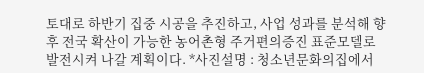토대로 하반기 집중 시공을 추진하고, 사업 성과를 분석해 향후 전국 확산이 가능한 농어촌형 주거편의증진 표준모델로 발전시켜 나갈 계획이다. *사진설명 : 청소년문화의집에서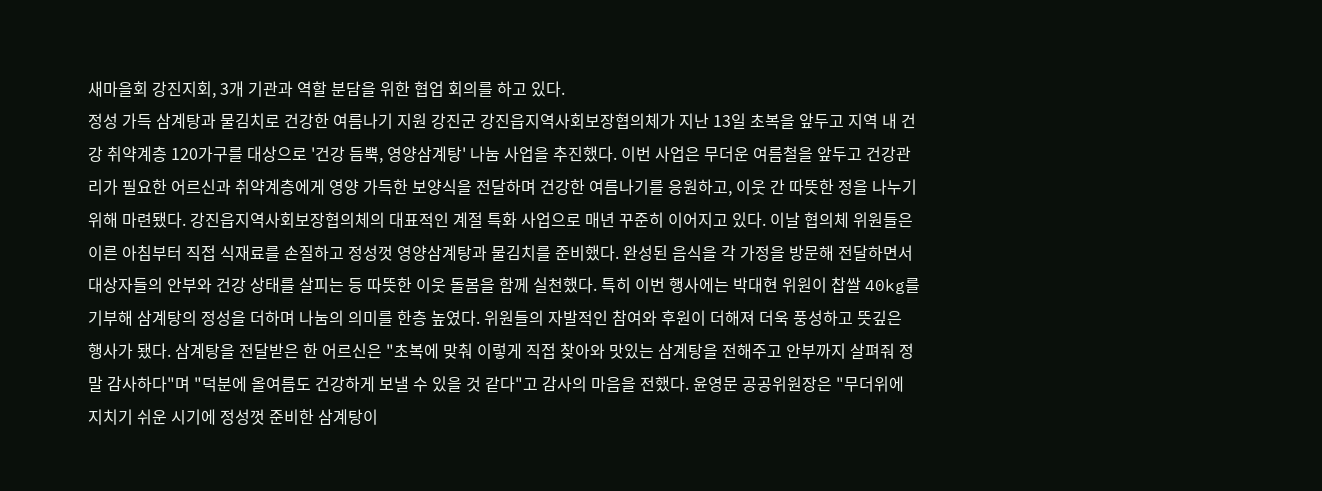새마을회 강진지회, 3개 기관과 역할 분담을 위한 협업 회의를 하고 있다.
정성 가득 삼계탕과 물김치로 건강한 여름나기 지원 강진군 강진읍지역사회보장협의체가 지난 13일 초복을 앞두고 지역 내 건강 취약계층 120가구를 대상으로 '건강 듬뿍, 영양삼계탕' 나눔 사업을 추진했다. 이번 사업은 무더운 여름철을 앞두고 건강관리가 필요한 어르신과 취약계층에게 영양 가득한 보양식을 전달하며 건강한 여름나기를 응원하고, 이웃 간 따뜻한 정을 나누기 위해 마련됐다. 강진읍지역사회보장협의체의 대표적인 계절 특화 사업으로 매년 꾸준히 이어지고 있다. 이날 협의체 위원들은 이른 아침부터 직접 식재료를 손질하고 정성껏 영양삼계탕과 물김치를 준비했다. 완성된 음식을 각 가정을 방문해 전달하면서 대상자들의 안부와 건강 상태를 살피는 등 따뜻한 이웃 돌봄을 함께 실천했다. 특히 이번 행사에는 박대현 위원이 찹쌀 40kg를 기부해 삼계탕의 정성을 더하며 나눔의 의미를 한층 높였다. 위원들의 자발적인 참여와 후원이 더해져 더욱 풍성하고 뜻깊은 행사가 됐다. 삼계탕을 전달받은 한 어르신은 "초복에 맞춰 이렇게 직접 찾아와 맛있는 삼계탕을 전해주고 안부까지 살펴줘 정말 감사하다"며 "덕분에 올여름도 건강하게 보낼 수 있을 것 같다"고 감사의 마음을 전했다. 윤영문 공공위원장은 "무더위에 지치기 쉬운 시기에 정성껏 준비한 삼계탕이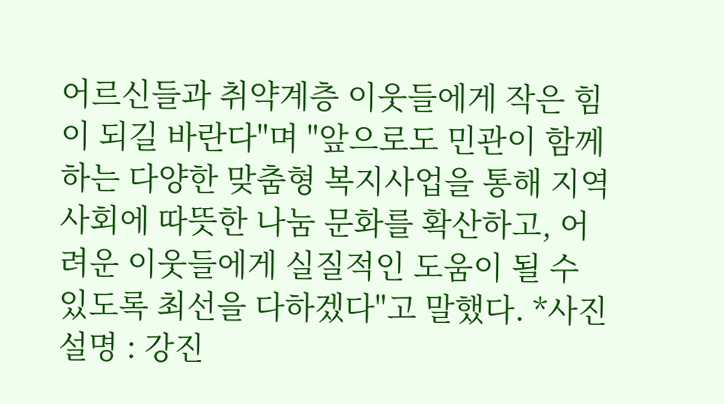어르신들과 취약계층 이웃들에게 작은 힘이 되길 바란다"며 "앞으로도 민관이 함께하는 다양한 맞춤형 복지사업을 통해 지역사회에 따뜻한 나눔 문화를 확산하고, 어려운 이웃들에게 실질적인 도움이 될 수 있도록 최선을 다하겠다"고 말했다. *사진설명 : 강진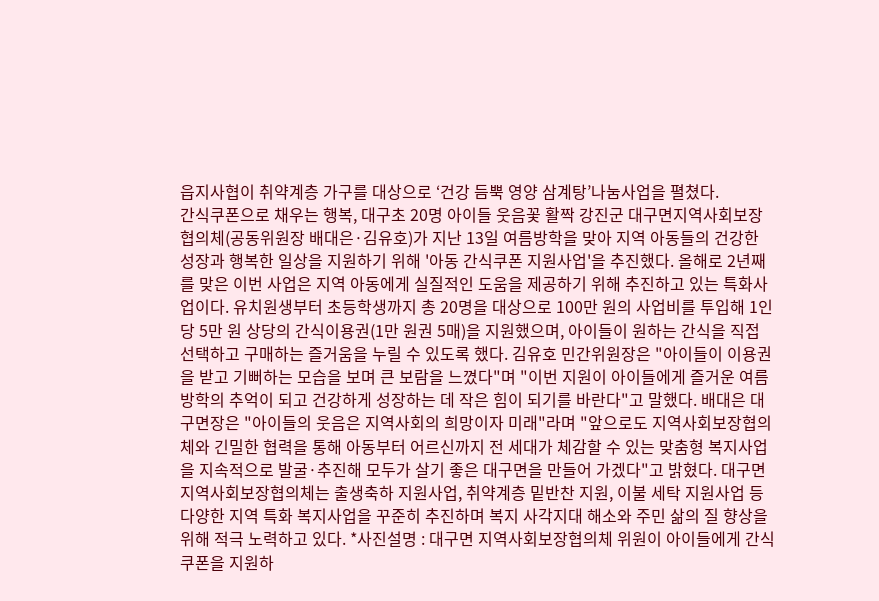읍지사협이 취약계층 가구를 대상으로 ‘건강 듬뿍 영양 삼계탕’나눔사업을 펼쳤다.
간식쿠폰으로 채우는 행복, 대구초 20명 아이들 웃음꽃 활짝 강진군 대구면지역사회보장협의체(공동위원장 배대은·김유호)가 지난 13일 여름방학을 맞아 지역 아동들의 건강한 성장과 행복한 일상을 지원하기 위해 '아동 간식쿠폰 지원사업'을 추진했다. 올해로 2년째를 맞은 이번 사업은 지역 아동에게 실질적인 도움을 제공하기 위해 추진하고 있는 특화사업이다. 유치원생부터 초등학생까지 총 20명을 대상으로 100만 원의 사업비를 투입해 1인당 5만 원 상당의 간식이용권(1만 원권 5매)을 지원했으며, 아이들이 원하는 간식을 직접 선택하고 구매하는 즐거움을 누릴 수 있도록 했다. 김유호 민간위원장은 "아이들이 이용권을 받고 기뻐하는 모습을 보며 큰 보람을 느꼈다"며 "이번 지원이 아이들에게 즐거운 여름방학의 추억이 되고 건강하게 성장하는 데 작은 힘이 되기를 바란다"고 말했다. 배대은 대구면장은 "아이들의 웃음은 지역사회의 희망이자 미래"라며 "앞으로도 지역사회보장협의체와 긴밀한 협력을 통해 아동부터 어르신까지 전 세대가 체감할 수 있는 맞춤형 복지사업을 지속적으로 발굴·추진해 모두가 살기 좋은 대구면을 만들어 가겠다"고 밝혔다. 대구면지역사회보장협의체는 출생축하 지원사업, 취약계층 밑반찬 지원, 이불 세탁 지원사업 등 다양한 지역 특화 복지사업을 꾸준히 추진하며 복지 사각지대 해소와 주민 삶의 질 향상을 위해 적극 노력하고 있다. *사진설명 : 대구면 지역사회보장협의체 위원이 아이들에게 간식쿠폰을 지원하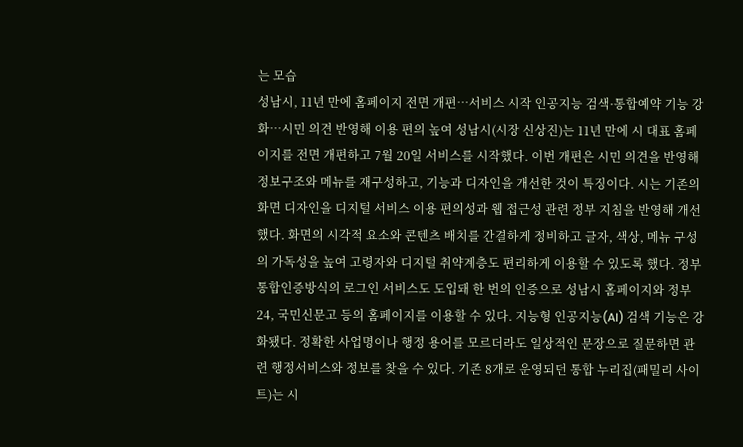는 모습
성남시, 11년 만에 홈페이지 전면 개편…서비스 시작 인공지능 검색·통합예약 기능 강화…시민 의견 반영해 이용 편의 높여 성남시(시장 신상진)는 11년 만에 시 대표 홈페이지를 전면 개편하고 7월 20일 서비스를 시작했다. 이번 개편은 시민 의견을 반영해 정보구조와 메뉴를 재구성하고, 기능과 디자인을 개선한 것이 특징이다. 시는 기존의 화면 디자인을 디지털 서비스 이용 편의성과 웹 접근성 관련 정부 지침을 반영해 개선했다. 화면의 시각적 요소와 콘텐츠 배치를 간결하게 정비하고 글자, 색상, 메뉴 구성의 가독성을 높여 고령자와 디지털 취약계층도 편리하게 이용할 수 있도록 했다. 정부 통합인증방식의 로그인 서비스도 도입돼 한 번의 인증으로 성남시 홈페이지와 정부24, 국민신문고 등의 홈페이지를 이용할 수 있다. 지능형 인공지능(AI) 검색 기능은 강화됐다. 정확한 사업명이나 행정 용어를 모르더라도 일상적인 문장으로 질문하면 관련 행정서비스와 정보를 찾을 수 있다. 기존 8개로 운영되던 통합 누리집(패밀리 사이트)는 시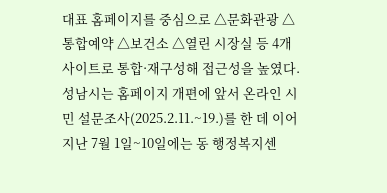대표 홈페이지를 중심으로 △문화관광 △통합예약 △보건소 △열린 시장실 등 4개 사이트로 통합·재구성해 접근성을 높였다. 성남시는 홈페이지 개편에 앞서 온라인 시민 설문조사(2025.2.11.~19.)를 한 데 이어 지난 7월 1일~10일에는 동 행정복지센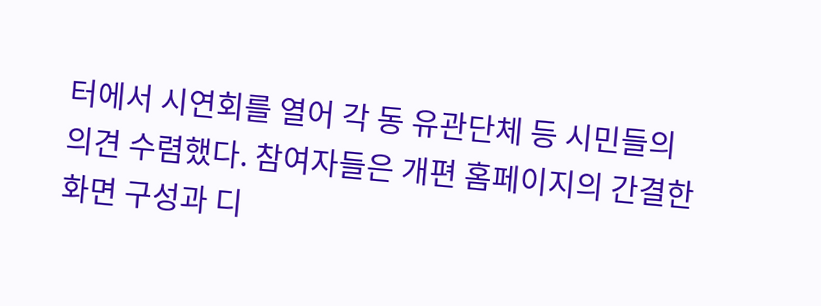터에서 시연회를 열어 각 동 유관단체 등 시민들의 의견 수렴했다. 참여자들은 개편 홈페이지의 간결한 화면 구성과 디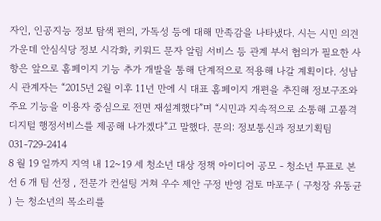자인, 인공지능 정보 탐색 편의, 가독성 등에 대해 만족감을 나타냈다. 시는 시민 의견 가운데 안심식당 정보 시각화, 키워드 문자 알림 서비스 등 관계 부서 협의가 필요한 사항은 앞으로 홈페이지 기능 추가 개발을 통해 단계적으로 적용해 나갈 계획이다. 성남시 관계자는 “2015년 2월 이후 11년 만에 시 대표 홈페이지 개편을 추진해 정보구조와 주요 기능을 이용자 중심으로 전면 재설계했다”며 “시민과 지속적으로 소통해 고품격 디지털 행정서비스를 제공해 나가겠다”고 말했다. 문의: 정보통신과 정보기획팀 031-729-2414
8 월 19 일까지 지역 내 12~19 세 청소년 대상 정책 아이디어 공모 - 청소년 투표로 본선 6 개 팀 선정 , 전문가 컨설팅 거쳐 우수 제안 구정 반영 검토 마포구 ( 구청장 유동균 ) 는 청소년의 목소리를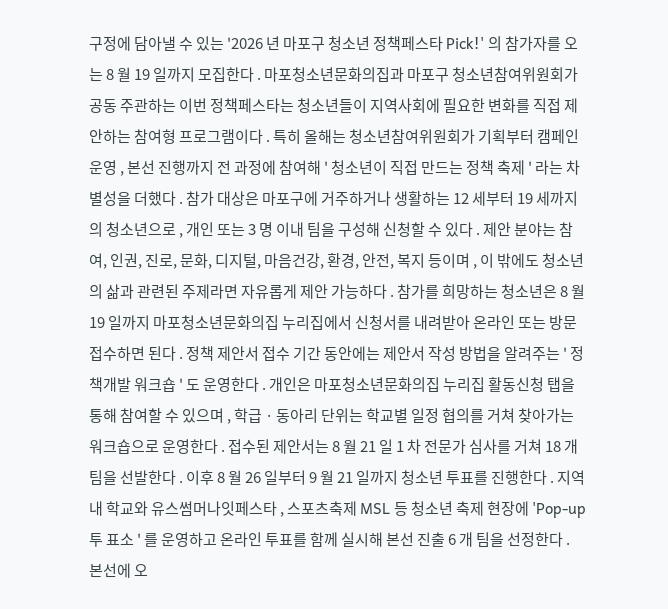구정에 담아낼 수 있는 '2026 년 마포구 청소년 정책페스타 Pick!' 의 참가자를 오는 8 월 19 일까지 모집한다 . 마포청소년문화의집과 마포구 청소년참여위원회가 공동 주관하는 이번 정책페스타는 청소년들이 지역사회에 필요한 변화를 직접 제안하는 참여형 프로그램이다 . 특히 올해는 청소년참여위원회가 기획부터 캠페인 운영 , 본선 진행까지 전 과정에 참여해 ' 청소년이 직접 만드는 정책 축제 ' 라는 차별성을 더했다 . 참가 대상은 마포구에 거주하거나 생활하는 12 세부터 19 세까지의 청소년으로 , 개인 또는 3 명 이내 팀을 구성해 신청할 수 있다 . 제안 분야는 참여, 인권, 진로, 문화, 디지털, 마음건강, 환경, 안전, 복지 등이며 , 이 밖에도 청소년의 삶과 관련된 주제라면 자유롭게 제안 가능하다 . 참가를 희망하는 청소년은 8 월 19 일까지 마포청소년문화의집 누리집에서 신청서를 내려받아 온라인 또는 방문 접수하면 된다 . 정책 제안서 접수 기간 동안에는 제안서 작성 방법을 알려주는 ' 정책개발 워크숍 ' 도 운영한다 . 개인은 마포청소년문화의집 누리집 활동신청 탭을 통해 참여할 수 있으며 , 학급 · 동아리 단위는 학교별 일정 협의를 거쳐 찾아가는 워크숍으로 운영한다 . 접수된 제안서는 8 월 21 일 1 차 전문가 심사를 거쳐 18 개 팀을 선발한다 . 이후 8 월 26 일부터 9 월 21 일까지 청소년 투표를 진행한다 . 지역 내 학교와 유스썸머나잇페스타 , 스포츠축제 MSL 등 청소년 축제 현장에 'Pop-up 투 표소 ' 를 운영하고 온라인 투표를 함께 실시해 본선 진출 6 개 팀을 선정한다 . 본선에 오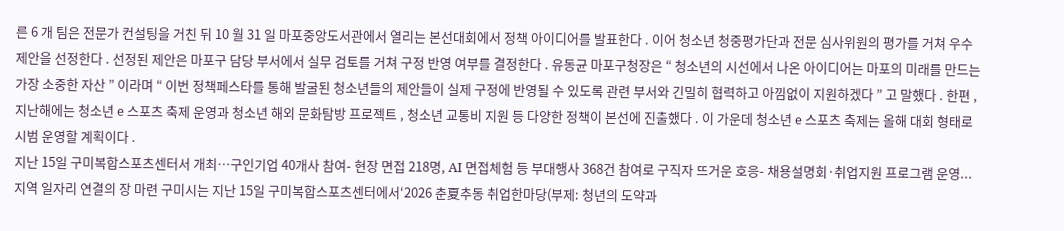른 6 개 팀은 전문가 컨설팅을 거친 뒤 10 월 31 일 마포중앙도서관에서 열리는 본선대회에서 정책 아이디어를 발표한다 . 이어 청소년 청중평가단과 전문 심사위원의 평가를 거쳐 우수 제안을 선정한다 . 선정된 제안은 마포구 담당 부서에서 실무 검토를 거쳐 구정 반영 여부를 결정한다 . 유동균 마포구청장은 “ 청소년의 시선에서 나온 아이디어는 마포의 미래를 만드는 가장 소중한 자산 ” 이라며 “ 이번 정책페스타를 통해 발굴된 청소년들의 제안들이 실제 구정에 반영될 수 있도록 관련 부서와 긴밀히 협력하고 아낌없이 지원하겠다 ” 고 말했다 . 한편 , 지난해에는 청소년 e 스포츠 축제 운영과 청소년 해외 문화탐방 프로젝트 , 청소년 교통비 지원 등 다양한 정책이 본선에 진출했다 . 이 가운데 청소년 e 스포츠 축제는 올해 대회 형태로 시범 운영할 계획이다 .
지난 15일 구미복합스포츠센터서 개최…구인기업 40개사 참여- 현장 면접 218명, AI 면접체험 등 부대행사 368건 참여로 구직자 뜨거운 호응- 채용설명회·취업지원 프로그램 운영... 지역 일자리 연결의 장 마련 구미시는 지난 15일 구미복합스포츠센터에서‘2026 춘夏추동 취업한마당(부제: 청년의 도약과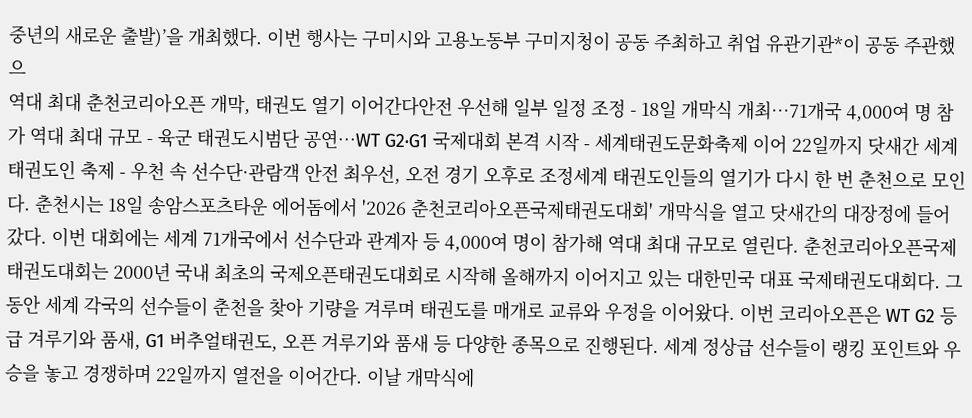중년의 새로운 출발)’을 개최했다. 이번 행사는 구미시와 고용노동부 구미지청이 공동 주최하고 취업 유관기관*이 공동 주관했으
역대 최대 춘천코리아오픈 개막, 태권도 열기 이어간다안전 우선해 일부 일정 조정 - 18일 개막식 개최…71개국 4,000여 명 참가 역대 최대 규모 - 육군 태권도시범단 공연…WT G2·G1 국제대회 본격 시작 - 세계태권도문화축제 이어 22일까지 닷새간 세계 태권도인 축제 - 우천 속 선수단·관람객 안전 최우선, 오전 경기 오후로 조정세계 태권도인들의 열기가 다시 한 번 춘천으로 모인다. 춘천시는 18일 송암스포츠타운 에어돔에서 '2026 춘천코리아오픈국제태권도대회' 개막식을 열고 닷새간의 대장정에 들어갔다. 이번 대회에는 세계 71개국에서 선수단과 관계자 등 4,000여 명이 참가해 역대 최대 규모로 열린다. 춘천코리아오픈국제태권도대회는 2000년 국내 최초의 국제오픈태권도대회로 시작해 올해까지 이어지고 있는 대한민국 대표 국제태권도대회다. 그동안 세계 각국의 선수들이 춘천을 찾아 기량을 겨루며 태권도를 매개로 교류와 우정을 이어왔다. 이번 코리아오픈은 WT G2 등급 겨루기와 품새, G1 버추얼태권도, 오픈 겨루기와 품새 등 다양한 종목으로 진행된다. 세계 정상급 선수들이 랭킹 포인트와 우승을 놓고 경쟁하며 22일까지 열전을 이어간다. 이날 개막식에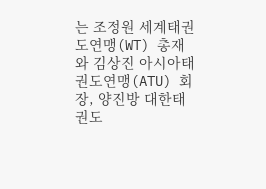는 조정원 세계태권도연맹(WT) 총재와 김상진 아시아태권도연맹(ATU) 회장, 양진방 대한태권도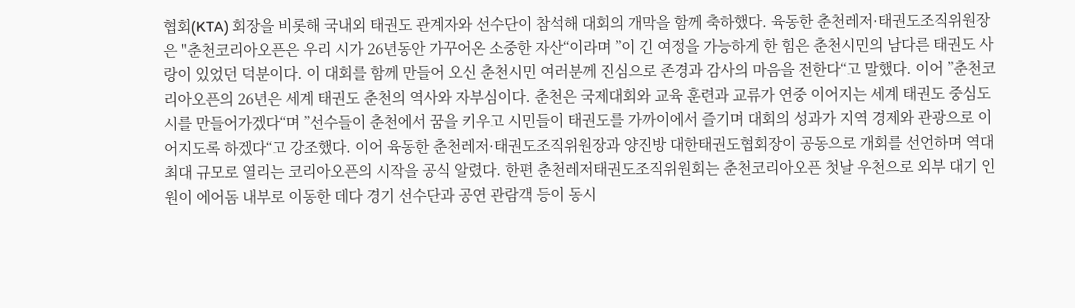협회(KTA) 회장을 비롯해 국내외 태권도 관계자와 선수단이 참석해 대회의 개막을 함께 축하했다. 육동한 춘천레저·태권도조직위원장은 "춘천코리아오픈은 우리 시가 26년동안 가꾸어온 소중한 자산“이라며 ”이 긴 여정을 가능하게 한 힘은 춘천시민의 남다른 태권도 사랑이 있었던 덕분이다. 이 대회를 함께 만들어 오신 춘천시민 여러분께 진심으로 존경과 감사의 마음을 전한다“고 말했다. 이어 ”춘천코리아오픈의 26년은 세계 태권도 춘천의 역사와 자부심이다. 춘천은 국제대회와 교육 훈련과 교류가 연중 이어지는 세계 태권도 중심도시를 만들어가겠다“며 ”선수들이 춘천에서 꿈을 키우고 시민들이 태권도를 가까이에서 즐기며 대회의 성과가 지역 경제와 관광으로 이어지도록 하겠다“고 강조했다. 이어 육동한 춘천레저·태권도조직위원장과 양진방 대한태권도협회장이 공동으로 개회를 선언하며 역대 최대 규모로 열리는 코리아오픈의 시작을 공식 알렸다. 한편 춘천레저태권도조직위원회는 춘천코리아오픈 첫날 우천으로 외부 대기 인원이 에어돔 내부로 이동한 데다 경기 선수단과 공연 관람객 등이 동시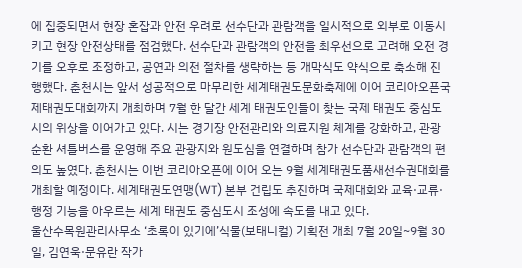에 집중되면서 현장 혼잡과 안전 우려로 선수단과 관람객을 일시적으로 외부로 이동시키고 현장 안전상태를 점검했다. 선수단과 관람객의 안전을 최우선으로 고려해 오전 경기를 오후로 조정하고, 공연과 의전 절차를 생략하는 등 개막식도 약식으로 축소해 진행했다. 춘천시는 앞서 성공적으로 마무리한 세계태권도문화축제에 이어 코리아오픈국제태권도대회까지 개최하며 7월 한 달간 세계 태권도인들이 찾는 국제 태권도 중심도시의 위상을 이어가고 있다. 시는 경기장 안전관리와 의료지원 체계를 강화하고, 관광순환 셔틀버스를 운영해 주요 관광지와 원도심을 연결하며 참가 선수단과 관람객의 편의도 높였다. 춘천시는 이번 코리아오픈에 이어 오는 9월 세계태권도품새선수권대회를 개최할 예정이다. 세계태권도연맹(WT) 본부 건립도 추진하며 국제대회와 교육·교류·행정 기능을 아우르는 세계 태권도 중심도시 조성에 속도를 내고 있다.
울산수목원관리사무소 ‘초록이 있기에’식물(보태니컬) 기획전 개최 7월 20일~9월 30일, 김연욱·문유란 작가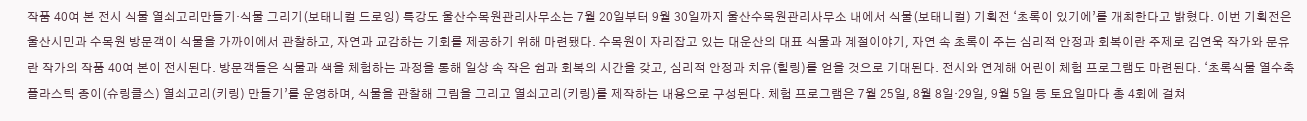작품 40여 본 전시 식물 열쇠고리만들기·식물 그리기(보태니컬 드로잉) 특강도 울산수목원관리사무소는 7월 20일부터 9월 30일까지 울산수목원관리사무소 내에서 식물(보태니컬) 기획전 ‘초록이 있기에’를 개최한다고 밝혔다. 이번 기획전은 울산시민과 수목원 방문객이 식물을 가까이에서 관찰하고, 자연과 교감하는 기회를 제공하기 위해 마련됐다. 수목원이 자리잡고 있는 대운산의 대표 식물과 계절이야기, 자연 속 초록이 주는 심리적 안정과 회복이란 주제로 김연욱 작가와 문유란 작가의 작품 40여 본이 전시된다. 방문객들은 식물과 색을 체험하는 과정을 통해 일상 속 작은 쉼과 회복의 시간을 갖고, 심리적 안정과 치유(힐링)를 얻을 것으로 기대된다. 전시와 연계해 어린이 체험 프로그램도 마련된다. ‘초록식물 열수축 플라스틱 종이(슈링클스) 열쇠고리(키링) 만들기’를 운영하며, 식물을 관찰해 그림을 그리고 열쇠고리(키링)를 제작하는 내용으로 구성된다. 체험 프로그램은 7월 25일, 8월 8일·29일, 9월 5일 등 토요일마다 총 4회에 걸쳐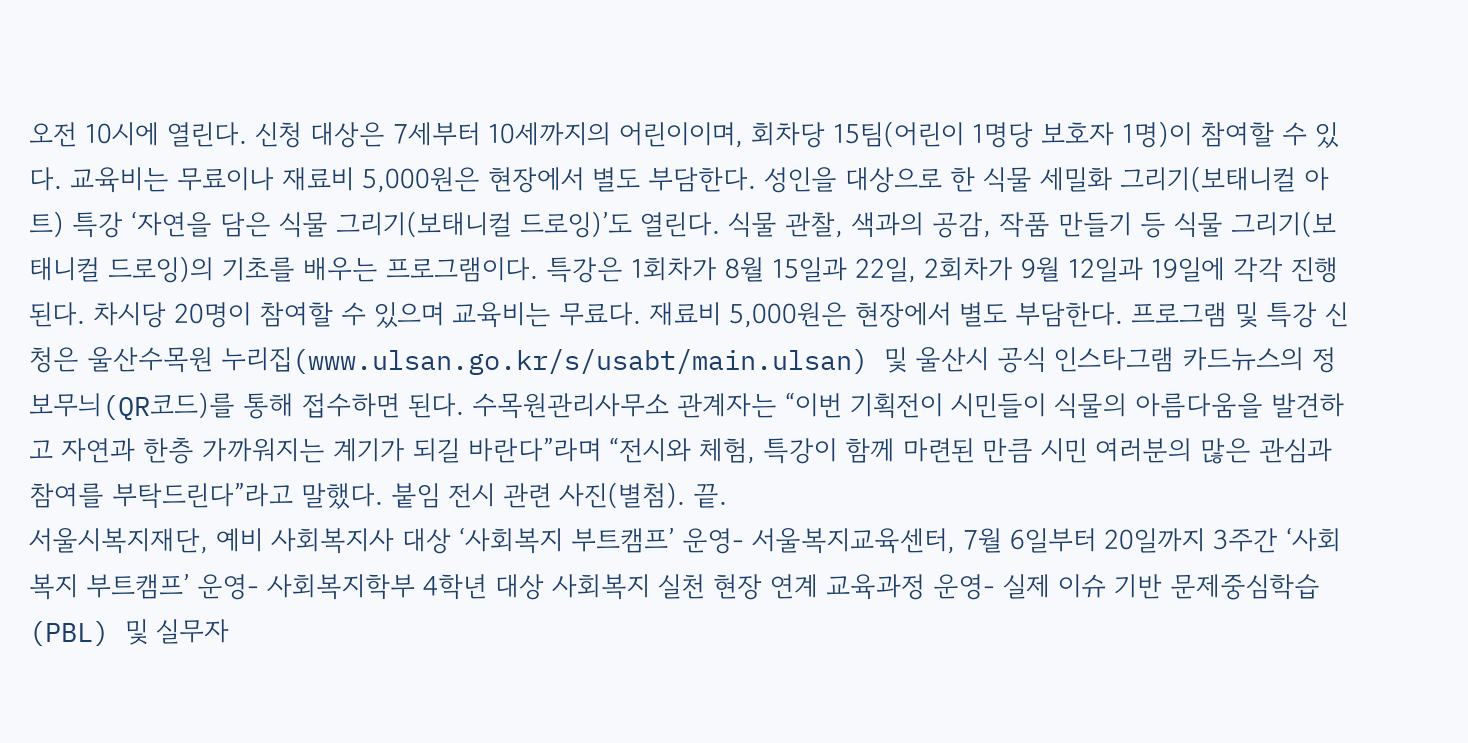오전 10시에 열린다. 신청 대상은 7세부터 10세까지의 어린이이며, 회차당 15팀(어린이 1명당 보호자 1명)이 참여할 수 있다. 교육비는 무료이나 재료비 5,000원은 현장에서 별도 부담한다. 성인을 대상으로 한 식물 세밀화 그리기(보태니컬 아트) 특강 ‘자연을 담은 식물 그리기(보태니컬 드로잉)’도 열린다. 식물 관찰, 색과의 공감, 작품 만들기 등 식물 그리기(보태니컬 드로잉)의 기초를 배우는 프로그램이다. 특강은 1회차가 8월 15일과 22일, 2회차가 9월 12일과 19일에 각각 진행된다. 차시당 20명이 참여할 수 있으며 교육비는 무료다. 재료비 5,000원은 현장에서 별도 부담한다. 프로그램 및 특강 신청은 울산수목원 누리집(www.ulsan.go.kr/s/usabt/main.ulsan) 및 울산시 공식 인스타그램 카드뉴스의 정보무늬(QR코드)를 통해 접수하면 된다. 수목원관리사무소 관계자는 “이번 기획전이 시민들이 식물의 아름다움을 발견하고 자연과 한층 가까워지는 계기가 되길 바란다”라며 “전시와 체험, 특강이 함께 마련된 만큼 시민 여러분의 많은 관심과 참여를 부탁드린다”라고 말했다. 붙임 전시 관련 사진(별첨). 끝.
서울시복지재단, 예비 사회복지사 대상 ‘사회복지 부트캠프’ 운영- 서울복지교육센터, 7월 6일부터 20일까지 3주간 ‘사회복지 부트캠프’ 운영- 사회복지학부 4학년 대상 사회복지 실천 현장 연계 교육과정 운영- 실제 이슈 기반 문제중심학습(PBL) 및 실무자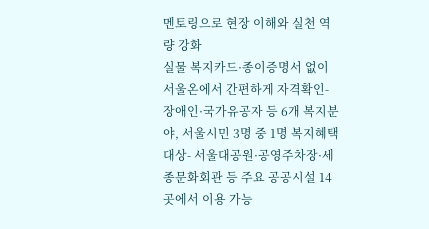멘토링으로 현장 이해와 실천 역량 강화
실물 복지카드·종이증명서 없이 서울온에서 간편하게 자격확인- 장애인·국가유공자 등 6개 복지분야, 서울시민 3명 중 1명 복지혜택 대상- 서울대공원·공영주차장·세종문화회관 등 주요 공공시설 14곳에서 이용 가능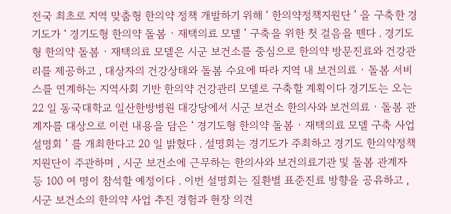전국 최초로 지역 맞춤형 한의약 정책 개발하기 위해 ‘ 한의약정책지원단 ’ 을 구축한 경기도가 ‘ 경기도형 한의약 돌봄 · 재택의료 모델 ’ 구축을 위한 첫 걸음을 뗀다 . 경기도형 한의약 돌봄 · 재택의료 모델은 시군 보건소를 중심으로 한의약 방문진료와 건강관리를 제공하고 , 대상자의 건강상태와 돌봄 수요에 따라 지역 내 보건의료 · 돌봄 서비스를 연계하는 지역사회 기반 한의약 건강관리 모델로 구축할 계획이다 경기도는 오는 22 일 동국대학교 일산한방병원 대강당에서 시군 보건소 한의사와 보건의료 · 돌봄 관계자를 대상으로 이런 내용을 담은 ‘ 경기도형 한의약 돌봄 · 재택의료 모델 구축 사업설명회 ’ 를 개최한다고 20 일 밝혔다 . 설명회는 경기도가 주최하고 경기도 한의약정책지원단이 주관하며 , 시군 보건소에 근무하는 한의사와 보건의료기관 및 돌봄 관계자 등 100 여 명이 참석할 예정이다 . 이번 설명회는 질환별 표준진료 방향을 공유하고 , 시군 보건소의 한의약 사업 추진 경험과 현장 의견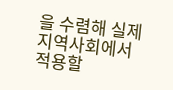을 수렴해 실제 지역사회에서 적용할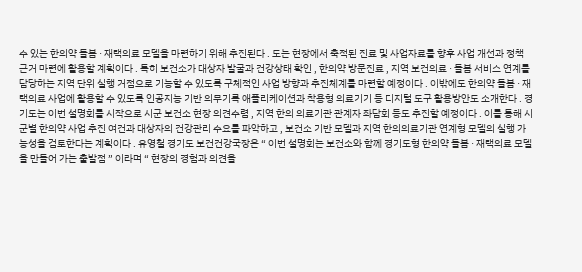수 있는 한의약 돌봄 · 재택의료 모델을 마련하기 위해 추진된다 . 도는 현장에서 축적된 진료 및 사업자료를 향후 사업 개선과 정책 근거 마련에 활용할 계획이다 . 특히 보건소가 대상자 발굴과 건강상태 확인 , 한의약 방문진료 , 지역 보건의료 · 돌봄 서비스 연계를 담당하는 지역 단위 실행 거점으로 기능할 수 있도록 구체적인 사업 방향과 추진체계를 마련할 예정이다 . 이밖에도 한의약 돌봄 · 재택의료 사업에 활용할 수 있도록 인공지능 기반 의무기록 애플리케이션과 착용형 의료기기 등 디지털 도구 활용방안도 소개한다 . 경기도는 이번 설명회를 시작으로 시군 보건소 현장 의견수렴 , 지역 한의 의료기관 관계자 좌담회 등도 추진할 예정이다 . 이를 통해 시군별 한의약 사업 추진 여건과 대상자의 건강관리 수요를 파악하고 , 보건소 기반 모델과 지역 한의의료기관 연계형 모델의 실행 가능성을 검토한다는 계획이다 . 유영철 경기도 보건건강국장은 “ 이번 설명회는 보건소와 함께 경기도형 한의약 돌봄 · 재택의료 모델을 만들어 가는 출발점 ” 이라며 “ 현장의 경험과 의견을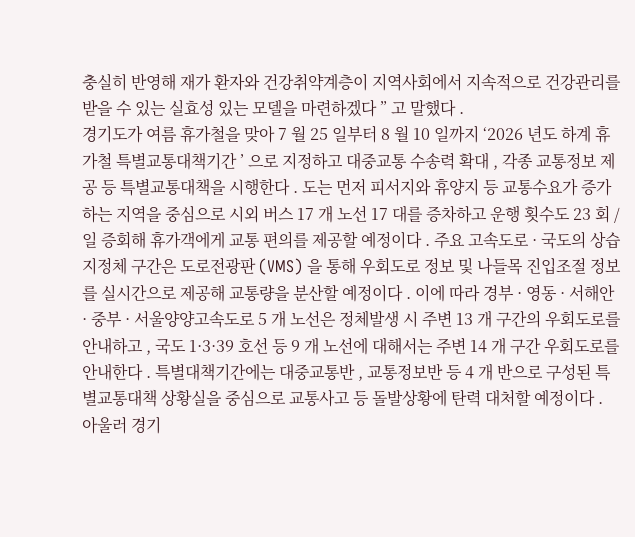충실히 반영해 재가 환자와 건강취약계층이 지역사회에서 지속적으로 건강관리를 받을 수 있는 실효성 있는 모델을 마련하겠다 ” 고 말했다 .
경기도가 여름 휴가철을 맞아 7 월 25 일부터 8 월 10 일까지 ‘2026 년도 하계 휴가철 특별교통대책기간 ’ 으로 지정하고 대중교통 수송력 확대 , 각종 교통정보 제공 등 특별교통대책을 시행한다 . 도는 먼저 피서지와 휴양지 등 교통수요가 증가하는 지역을 중심으로 시외 버스 17 개 노선 17 대를 증차하고 운행 횟수도 23 회 / 일 증회해 휴가객에게 교통 편의를 제공할 예정이다 . 주요 고속도로 · 국도의 상습 지정체 구간은 도로전광판 (VMS) 을 통해 우회도로 정보 및 나들목 진입조절 정보를 실시간으로 제공해 교통량을 분산할 예정이다 . 이에 따라 경부 · 영동 · 서해안 · 중부 · 서울양양고속도로 5 개 노선은 정체발생 시 주변 13 개 구간의 우회도로를 안내하고 , 국도 1·3·39 호선 등 9 개 노선에 대해서는 주변 14 개 구간 우회도로를 안내한다 . 특별대책기간에는 대중교통반 , 교통정보반 등 4 개 반으로 구성된 특별교통대책 상황실을 중심으로 교통사고 등 돌발상황에 탄력 대처할 예정이다 . 아울러 경기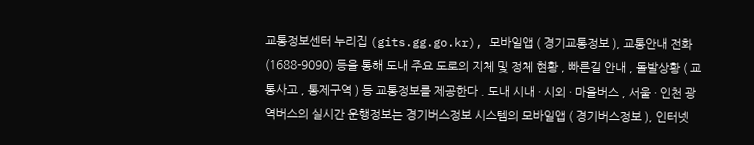교통정보센터 누리집 (gits.gg.go.kr), 모바일앱 ( 경기교통정보 ), 교통안내 전화 (1688-9090) 등을 통해 도내 주요 도로의 지체 및 정체 현황 , 빠른길 안내 , 돌발상황 ( 교통사고 , 통제구역 ) 등 교통정보를 제공한다 . 도내 시내 · 시외 · 마을버스 , 서울 · 인천 광역버스의 실시간 운행정보는 경기버스정보 시스템의 모바일앱 ( 경기버스정보 ), 인터넷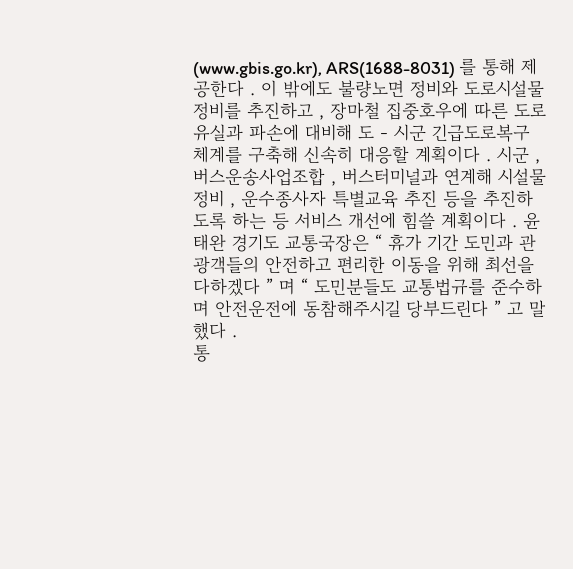(www.gbis.go.kr), ARS(1688-8031) 를 통해 제공한다 . 이 밖에도 불량노면 정비와 도로시설물 정비를 추진하고 , 장마철 집중호우에 따른 도로유실과 파손에 대비해 도 - 시군 긴급도로복구 체계를 구축해 신속히 대응할 계획이다 . 시군 , 버스운송사업조합 , 버스터미널과 연계해 시설물 정비 , 운수종사자 특별교육 추진 등을 추진하도록 하는 등 서비스 개선에 힘쓸 계획이다 . 윤태완 경기도 교통국장은 “ 휴가 기간 도민과 관광객들의 안전하고 편리한 이동을 위해 최선을 다하겠다 ” 며 “ 도민분들도 교통법규를 준수하며 안전운전에 동참해주시길 당부드린다 ” 고 말했다 .
통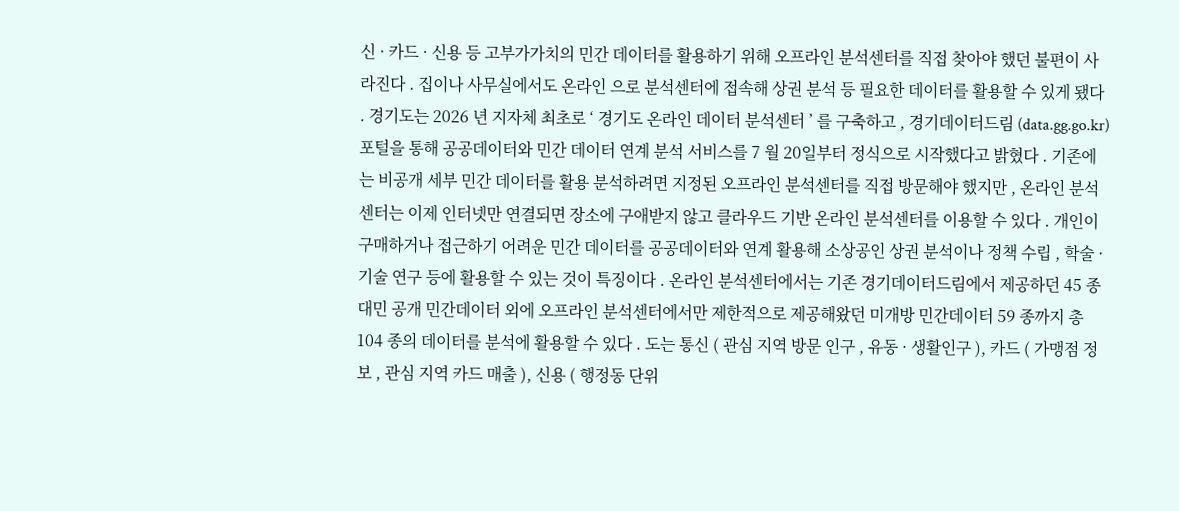신 · 카드 · 신용 등 고부가가치의 민간 데이터를 활용하기 위해 오프라인 분석센터를 직접 찾아야 했던 불편이 사라진다 . 집이나 사무실에서도 온라인 으로 분석센터에 접속해 상권 분석 등 필요한 데이터를 활용할 수 있게 됐다 . 경기도는 2026 년 지자체 최초로 ‘ 경기도 온라인 데이터 분석센터 ’ 를 구축하고 , 경기데이터드림 (data.gg.go.kr) 포털을 통해 공공데이터와 민간 데이터 연계 분석 서비스를 7 월 20일부터 정식으로 시작했다고 밝혔다 . 기존에는 비공개 세부 민간 데이터를 활용 분석하려면 지정된 오프라인 분석센터를 직접 방문해야 했지만 , 온라인 분석센터는 이제 인터넷만 연결되면 장소에 구애받지 않고 클라우드 기반 온라인 분석센터를 이용할 수 있다 . 개인이 구매하거나 접근하기 어려운 민간 데이터를 공공데이터와 연계 활용해 소상공인 상권 분석이나 정책 수립 , 학술 · 기술 연구 등에 활용할 수 있는 것이 특징이다 . 온라인 분석센터에서는 기존 경기데이터드림에서 제공하던 45 종 대민 공개 민간데이터 외에 오프라인 분석센터에서만 제한적으로 제공해왔던 미개방 민간데이터 59 종까지 총 104 종의 데이터를 분석에 활용할 수 있다 . 도는 통신 ( 관심 지역 방문 인구 , 유동 · 생활인구 ), 카드 ( 가맹점 정보 , 관심 지역 카드 매출 ), 신용 ( 행정동 단위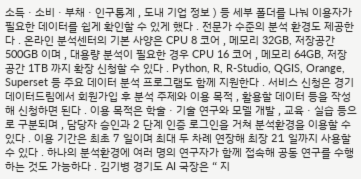소득 · 소비 · 부채 · 인구통계 , 도내 기업 정보 ) 등 세부 폴더를 나눠 이용자가 필요한 데이터를 쉽게 확인할 수 있게 했다 . 전문가 수준의 분석 환경도 제공한다 . 온라인 분석센터의 기본 사양은 CPU 8 코어 , 메모리 32GB, 저장공간 500GB 이며 , 대용량 분석이 필요한 경우 CPU 16 코어 , 메모리 64GB, 저장공간 1TB 까지 확장 신청할 수 있다 . Python, R, R-Studio, QGIS, Orange, Superset 등 주요 데이터 분석 프로그램도 함께 지원한다 . 서비스 신청은 경기데이터드림에서 회원가입 후 분석 주제와 이용 목적 , 활용할 데이터 등을 작성해 신청하면 된다 . 이용 목적은 학술 · 기술 연구와 모델 개발 , 교육 · 실습 등으로 구분되며 , 담당자 승인과 2 단계 인증 로그인을 거쳐 분석환경을 이용할 수 있다 . 이용 기간은 최초 7 일이며 최대 두 차례 연장해 최장 21 일까지 사용할 수 있다 . 하나의 분석환경에 여러 명의 연구자가 함께 접속해 공동 연구를 수행하는 것도 가능하다 . 김기병 경기도 AI 국장은 “ 지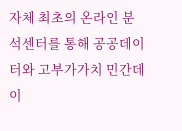자체 최초의 온라인 분석센터를 통해 공공데이터와 고부가가치 민간데이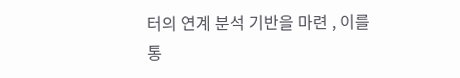터의 연계 분석 기반을 마련 , 이를 통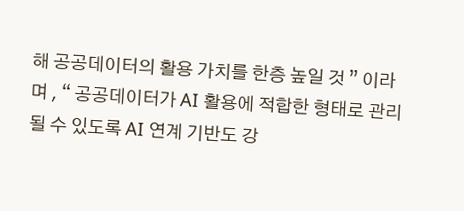해 공공데이터의 활용 가치를 한층 높일 것 ” 이라며 , “ 공공데이터가 AI 활용에 적합한 형태로 관리될 수 있도록 AI 연계 기반도 강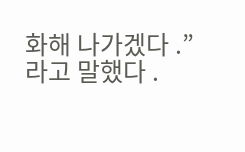화해 나가겠다 .” 라고 말했다 .